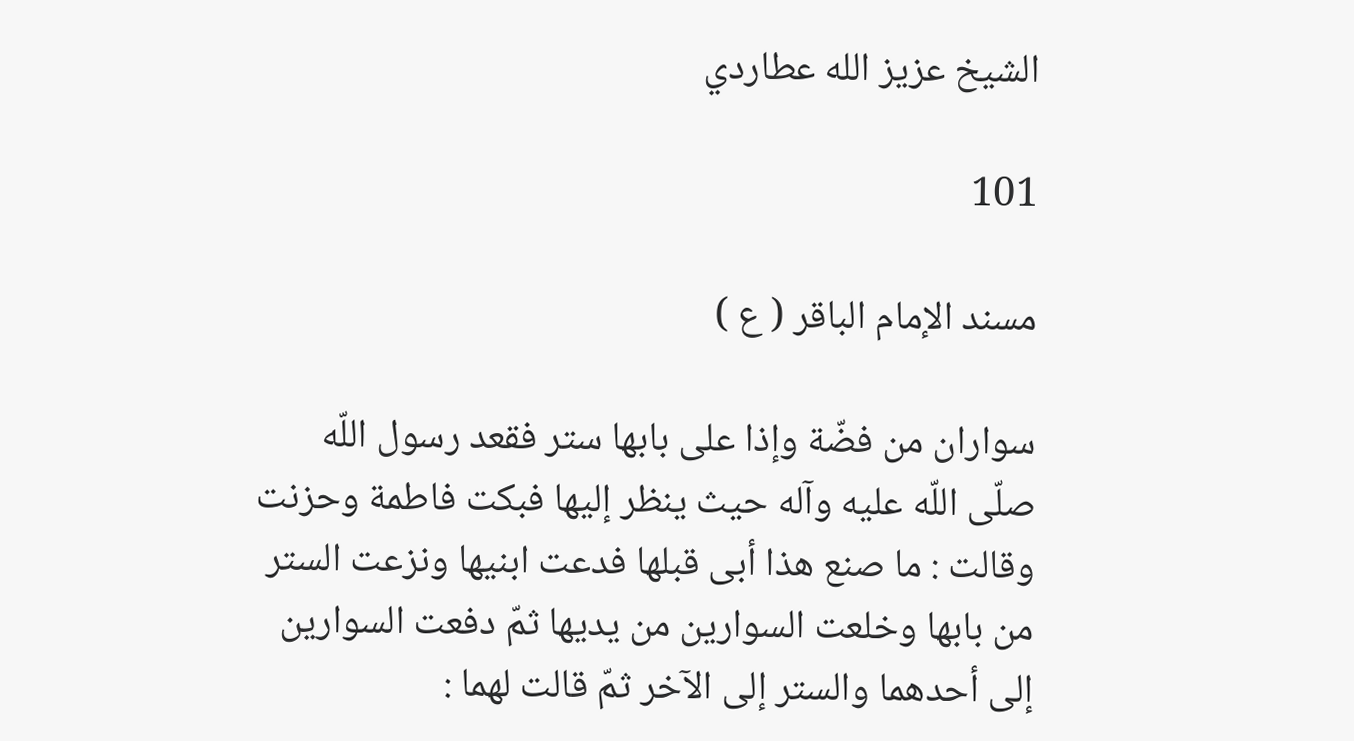الشيخ عزيز الله عطاردي

101

مسند الإمام الباقر ( ع )

سواران من فضّة وإذا على بابها ستر فقعد رسول اللّه صلّى اللّه عليه وآله حيث ينظر إليها فبكت فاطمة وحزنت وقالت : ما صنع هذا أبى قبلها فدعت ابنيها ونزعت الستر من بابها وخلعت السوارين من يديها ثمّ دفعت السوارين إلى أحدهما والستر إلى الآخر ثمّ قالت لهما :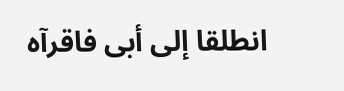انطلقا إلى أبى فاقرآه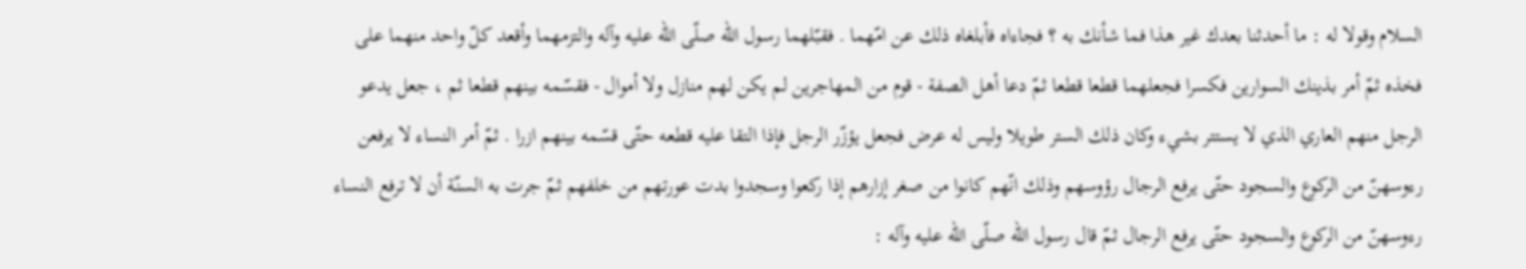السلام وقولا له : ما أحدثنا بعدك غير هذا فما شأنك به ؟ فجاءاه فأبلغاه ذلك عن امّهما . فقبّلهما رسول اللّه صلّى اللّه عليه وآله والتزمهما وأقعد كلّ واحد منهما على فخذه ثمّ أمر بذينك السوارين فكسرا فجعلهما قطعا قطعا ثمّ دعا أهل الصفة - قوم من المهاجرين لم يكن لهم منازل ولا أموال - فقسّمه بينهم قطعا ثم ، جعل يدعو الرجل منهم العاري الذي لا يستتر بشيء وكان ذلك الستر طويلا وليس له عرض فجعل يؤزّر الرجل فإذا التقا عليه قطعه حتّى قسّمه بينهم ازرا . ثمّ أمر النساء لا يرفعن رءوسهنّ من الركوع والسجود حتّى يرفع الرجال رؤوسهم وذلك انّهم كانوا من صغر إزارهم إذا ركعوا وسجدوا بدت عورتهم من خلفهم ثمّ جرت به السنّة أن لا ترفع النساء رءوسهنّ من الركوع والسجود حتّى يرفع الرجال ثمّ قال رسول اللّه صلّى اللّه عليه وآله :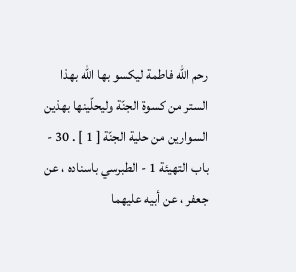رحم اللّه فاطمة ليكسو بها اللّه بهذا الستر من كسوة الجنّة وليحلّينها بهذين السوارين من حلية الجنّة [ 1 ] . 30 - باب التهيئة 1 - الطبرسي باسناده ، عن جعفر ، عن أبيه عليهما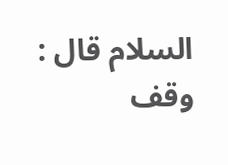السلام قال : وقف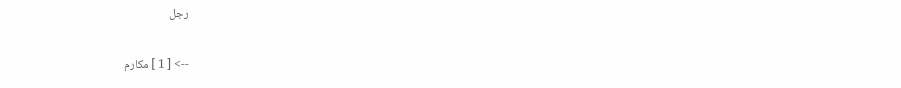رجل

--> [ 1 ] مكارم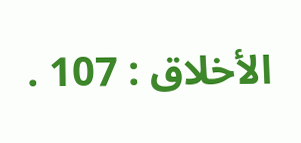الأخلاق : 107 .